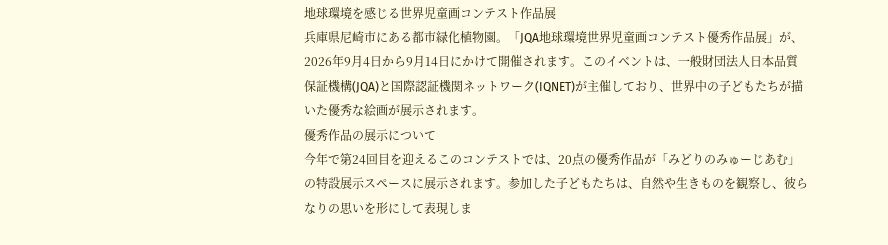地球環境を感じる世界児童画コンテスト作品展
兵庫県尼崎市にある都市緑化植物園。「JQA地球環境世界児童画コンテスト優秀作品展」が、2026年9月4日から9月14日にかけて開催されます。このイベントは、一般財団法人日本品質保証機構(JQA)と国際認証機関ネットワーク(IQNET)が主催しており、世界中の子どもたちが描いた優秀な絵画が展示されます。
優秀作品の展示について
今年で第24回目を迎えるこのコンテストでは、20点の優秀作品が「みどりのみゅーじあむ」の特設展示スペースに展示されます。参加した子どもたちは、自然や生きものを観察し、彼らなりの思いを形にして表現しま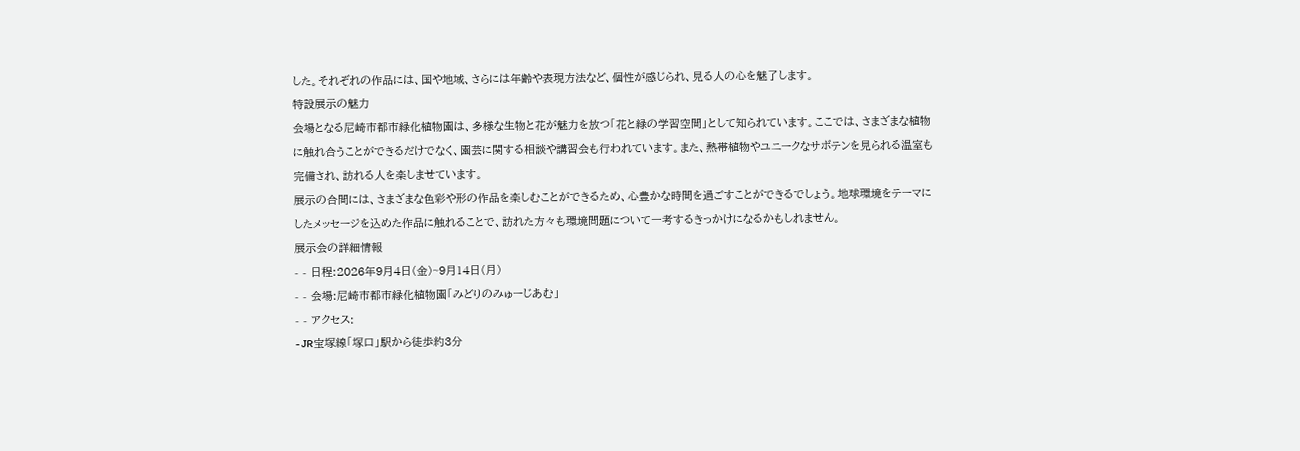した。それぞれの作品には、国や地域、さらには年齢や表現方法など、個性が感じられ、見る人の心を魅了します。
特設展示の魅力
会場となる尼崎市都市緑化植物園は、多様な生物と花が魅力を放つ「花と緑の学習空間」として知られています。ここでは、さまざまな植物に触れ合うことができるだけでなく、園芸に関する相談や講習会も行われています。また、熱帯植物やユニークなサボテンを見られる温室も完備され、訪れる人を楽しませています。
展示の合間には、さまざまな色彩や形の作品を楽しむことができるため、心豊かな時間を過ごすことができるでしょう。地球環境をテーマにしたメッセージを込めた作品に触れることで、訪れた方々も環境問題について一考するきっかけになるかもしれません。
展示会の詳細情報
- - 日程:2026年9月4日(金)~9月14日(月)
- - 会場:尼崎市都市緑化植物園「みどりのみゅーじあむ」
- - アクセス:
- JR宝塚線「塚口」駅から徒歩約3分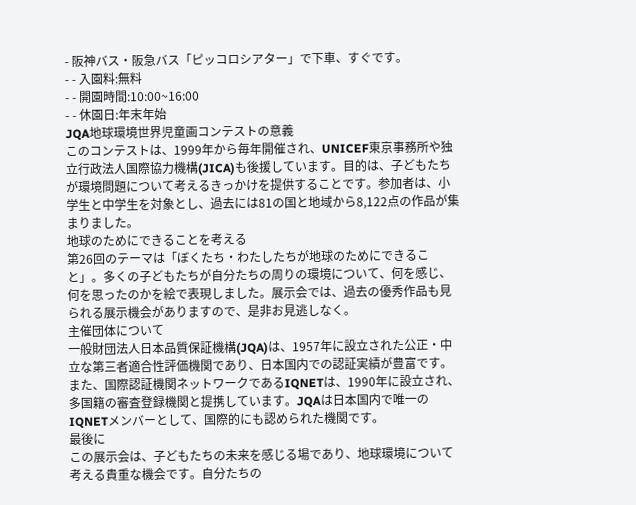- 阪神バス・阪急バス「ピッコロシアター」で下車、すぐです。
- - 入園料:無料
- - 開園時間:10:00~16:00
- - 休園日:年末年始
JQA地球環境世界児童画コンテストの意義
このコンテストは、1999年から毎年開催され、UNICEF東京事務所や独立行政法人国際協力機構(JICA)も後援しています。目的は、子どもたちが環境問題について考えるきっかけを提供することです。参加者は、小学生と中学生を対象とし、過去には81の国と地域から8,122点の作品が集まりました。
地球のためにできることを考える
第26回のテーマは「ぼくたち・わたしたちが地球のためにできること」。多くの子どもたちが自分たちの周りの環境について、何を感じ、何を思ったのかを絵で表現しました。展示会では、過去の優秀作品も見られる展示機会がありますので、是非お見逃しなく。
主催団体について
一般財団法人日本品質保証機構(JQA)は、1957年に設立された公正・中立な第三者適合性評価機関であり、日本国内での認証実績が豊富です。また、国際認証機関ネットワークであるIQNETは、1990年に設立され、多国籍の審査登録機関と提携しています。JQAは日本国内で唯一のIQNETメンバーとして、国際的にも認められた機関です。
最後に
この展示会は、子どもたちの未来を感じる場であり、地球環境について考える貴重な機会です。自分たちの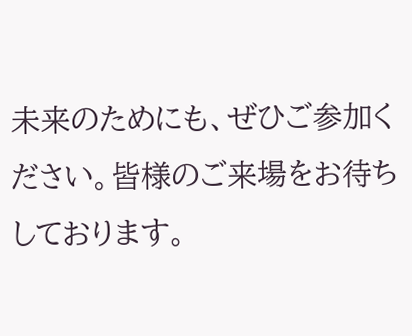未来のためにも、ぜひご参加ください。皆様のご来場をお待ちしております。